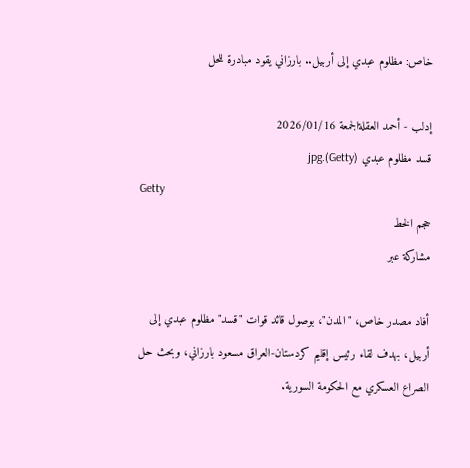خاص: مظلوم عبدي إلى أربيل.. بارزاني يقود مبادرة للحل

إدلب - أحمد العقلةالجمعة 2026/01/16
قسد مظلوم عبدي (Getty).jpg
Getty
حجم الخط
مشاركة عبر

أفاد مصدر خاص، "المدن"، بوصول قائد قوات "قسد" مظلوم عبدي إلى أربيل، بهدف لقاء رئيس إقليم كردستان-العراق مسعود بارزاني، وبحث حل الصراع العسكري مع الحكومة السورية.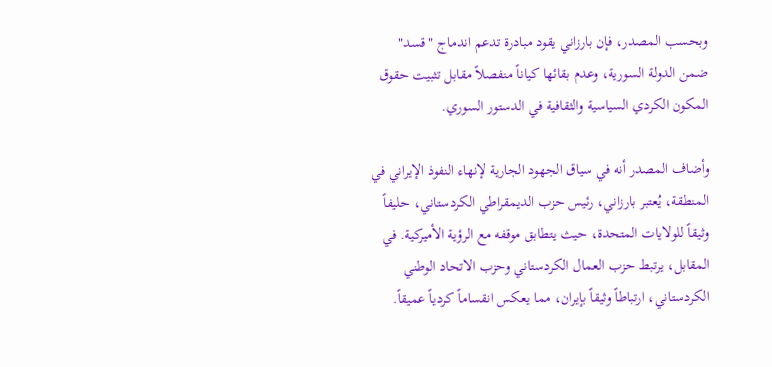وبحسب المصدر، فإن بارزاني يقود مبادرة تدعم اندماج "قسد" ضمن الدولة السورية، وعدم بقائها كياناً منفصلاً مقابل تثبيت حقوق المكون الكردي السياسية والثقافية في الدستور السوري.

وأضاف المصدر أنه في سياق الجهود الجارية لإنهاء النفوذ الإيراني في المنطقة، يُعتبر بارزاني، رئيس حزب الديمقراطي الكردستاني، حليفاً وثيقاً للولايات المتحدة، حيث يتطابق موقفه مع الرؤية الأميركية. في المقابل، يرتبط حزب العمال الكردستاني وحزب الاتحاد الوطني الكردستاني، ارتباطاً وثيقاً بإيران، مما يعكس انقساماً كردياً عميقاً.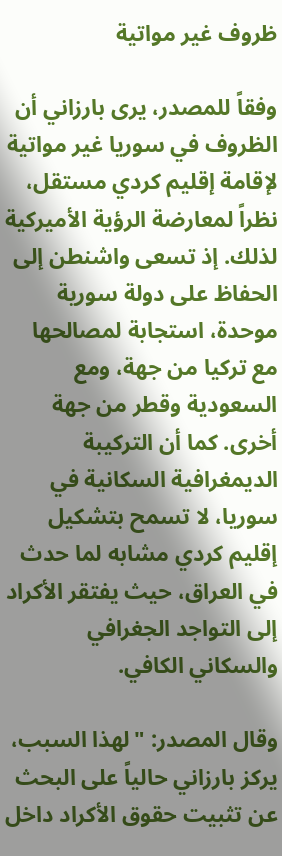ظروف غير مواتية

وفقاً للمصدر، يرى بارزاني أن الظروف في سوريا غير مواتية لإقامة إقليم كردي مستقل، نظراً لمعارضة الرؤية الأميركية لذلك. إذ تسعى واشنطن إلى الحفاظ على دولة سورية موحدة، استجابة لمصالحها مع تركيا من جهة، ومع السعودية وقطر من جهة أخرى. كما أن التركيبة الديمغرافية السكانية في سوريا، لا تسمح بتشكيل إقليم كردي مشابه لما حدث في العراق، حيث يفتقر الأكراد إلى التواجد الجغرافي والسكاني الكافي.

وقال المصدر: "لهذا السبب، يركز بارزاني حالياً على البحث عن تثبيت حقوق الأكراد داخل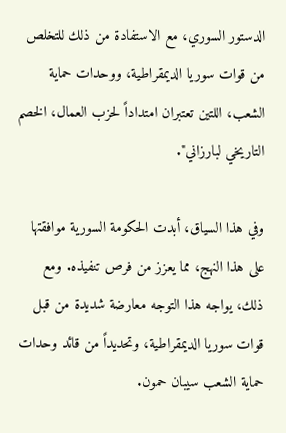الدستور السوري، مع الاستفادة من ذلك للتخلص من قوات سوريا الديمقراطية، ووحدات حماية الشعب، اللتين تعتبران امتداداً لحزب العمال، الخصم التاريخي لبارزاني".

وفي هذا السياق، أبدت الحكومة السورية موافقتها على هذا النهج، مما يعزز من فرص تنفيذه. ومع ذلك، يواجه هذا التوجه معارضة شديدة من قبل قوات سوريا الديمقراطية، وتحديداً من قائد وحدات حماية الشعب سيبان حمون.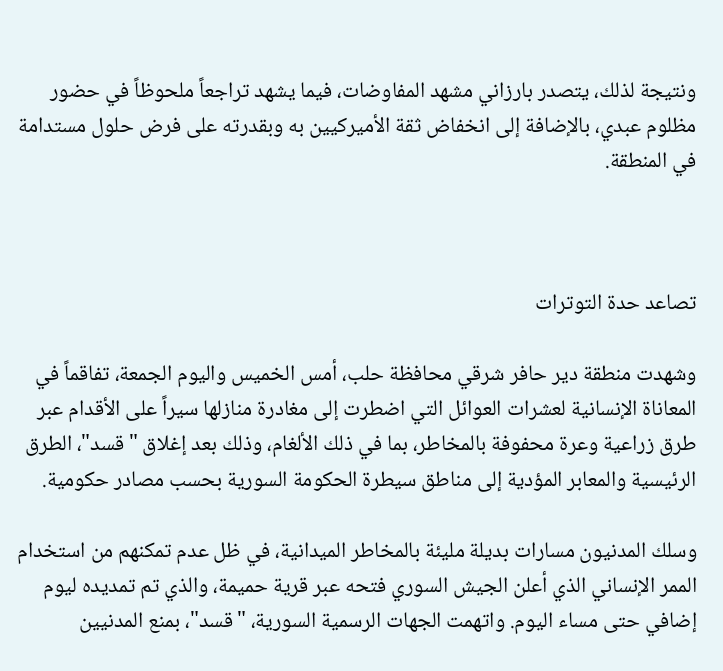ونتيجة لذلك، يتصدر بارزاني مشهد المفاوضات، فيما يشهد تراجعاً ملحوظاً في حضور مظلوم عبدي، بالإضافة إلى انخفاض ثقة الأميركيين به وبقدرته على فرض حلول مستدامة في المنطقة.



تصاعد حدة التوترات

وشهدت منطقة دير حافر شرقي محافظة حلب، أمس الخميس واليوم الجمعة، تفاقماً في المعاناة الإنسانية لعشرات العوائل التي اضطرت إلى مغادرة منازلها سيراً على الأقدام عبر طرق زراعية وعرة محفوفة بالمخاطر، بما في ذلك الألغام، وذلك بعد إغلاق "قسد"، الطرق الرئيسية والمعابر المؤدية إلى مناطق سيطرة الحكومة السورية بحسب مصادر حكومية.

وسلك المدنيون مسارات بديلة مليئة بالمخاطر الميدانية، في ظل عدم تمكنهم من استخدام الممر الإنساني الذي أعلن الجيش السوري فتحه عبر قرية حميمة، والذي تم تمديده ليوم إضافي حتى مساء اليوم. واتهمت الجهات الرسمية السورية، "قسد"، بمنع المدنيين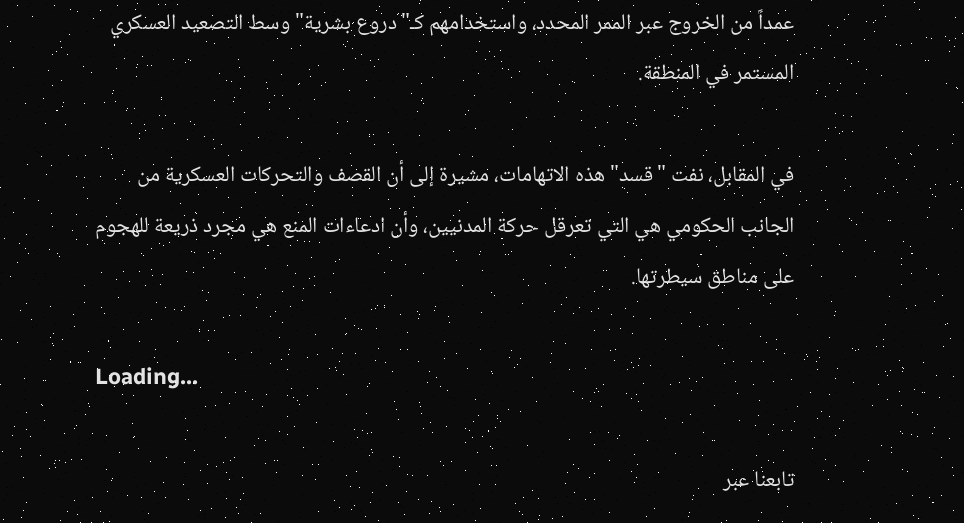عمداً من الخروج عبر الممر المحدد، واستخدامهم كـ"دروع بشرية" وسط التصعيد العسكري المستمر في المنطقة.

في المقابل، نفت "قسد" هذه الاتهامات، مشيرة إلى أن القصف والتحركات العسكرية من الجانب الحكومي هي التي تعرقل حركة المدنيين، وأن ادعاءات المنع هي مجرد ذريعة للهجوم على مناطق سيطرتها.

Loading...

تابعنا عبر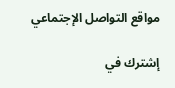مواقع التواصل الإجتماعي

إشترك في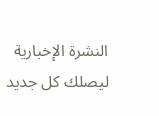النشرة الإخبارية ليصلك كل جديد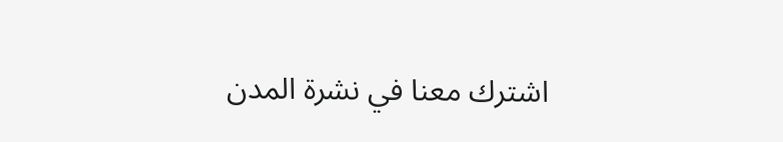اشترك معنا في نشرة المدن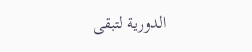الدورية لتبقى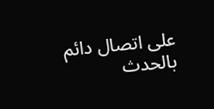على اتصال دائم بالحدث